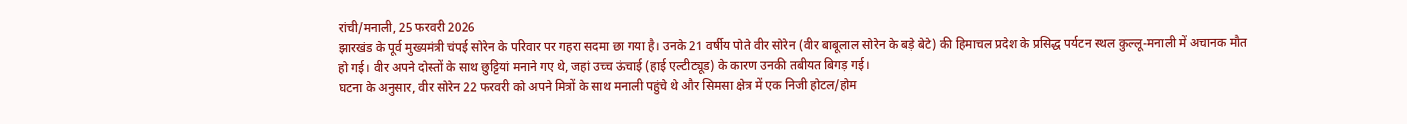रांची/मनाली, 25 फरवरी 2026
झारखंड के पूर्व मुख्यमंत्री चंपई सोरेन के परिवार पर गहरा सदमा छा गया है। उनके 21 वर्षीय पोते वीर सोरेन (वीर बाबूलाल सोरेन के बड़े बेटे) की हिमाचल प्रदेश के प्रसिद्ध पर्यटन स्थल कुल्लू-मनाली में अचानक मौत हो गई। वीर अपने दोस्तों के साथ छुट्टियां मनाने गए थे, जहां उच्च ऊंचाई (हाई एल्टीट्यूड) के कारण उनकी तबीयत बिगड़ गई।
घटना के अनुसार, वीर सोरेन 22 फरवरी को अपने मित्रों के साथ मनाली पहुंचे थे और सिमसा क्षेत्र में एक निजी होटल/होम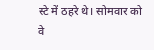स्टे में ठहरे थे। सोमवार को वे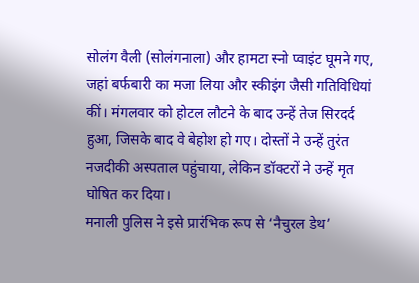सोलंग वैली (सोलंगनाला) और हामटा स्नो प्वाइंट घूमने गए, जहां बर्फबारी का मजा लिया और स्कीइंग जैसी गतिविधियां कीं। मंगलवार को होटल लौटने के बाद उन्हें तेज सिरदर्द हुआ, जिसके बाद वे बेहोश हो गए। दोस्तों ने उन्हें तुरंत नजदीकी अस्पताल पहुंचाया, लेकिन डॉक्टरों ने उन्हें मृत घोषित कर दिया।
मनाली पुलिस ने इसे प्रारंभिक रूप से ‘नैचुरल डेथ’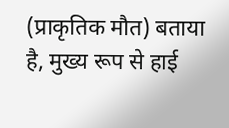(प्राकृतिक मौत) बताया है, मुख्य रूप से हाई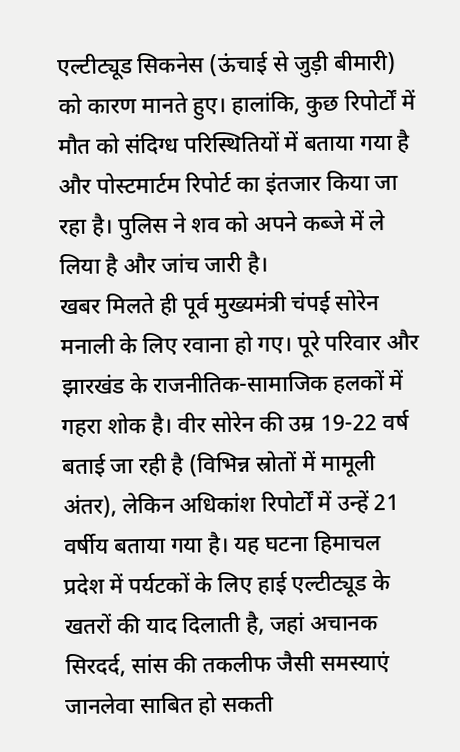एल्टीट्यूड सिकनेस (ऊंचाई से जुड़ी बीमारी) को कारण मानते हुए। हालांकि, कुछ रिपोर्टों में मौत को संदिग्ध परिस्थितियों में बताया गया है और पोस्टमार्टम रिपोर्ट का इंतजार किया जा रहा है। पुलिस ने शव को अपने कब्जे में ले लिया है और जांच जारी है।
खबर मिलते ही पूर्व मुख्यमंत्री चंपई सोरेन मनाली के लिए रवाना हो गए। पूरे परिवार और झारखंड के राजनीतिक-सामाजिक हलकों में गहरा शोक है। वीर सोरेन की उम्र 19-22 वर्ष बताई जा रही है (विभिन्न स्रोतों में मामूली अंतर), लेकिन अधिकांश रिपोर्टों में उन्हें 21 वर्षीय बताया गया है। यह घटना हिमाचल प्रदेश में पर्यटकों के लिए हाई एल्टीट्यूड के खतरों की याद दिलाती है, जहां अचानक सिरदर्द, सांस की तकलीफ जैसी समस्याएं जानलेवा साबित हो सकती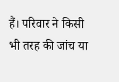हैं। परिवार ने किसी भी तरह की जांच या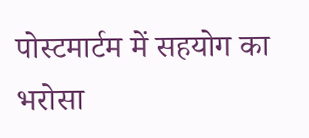पोस्टमार्टम में सहयोग का भरोसा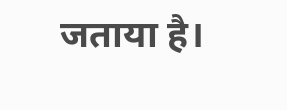जताया है।